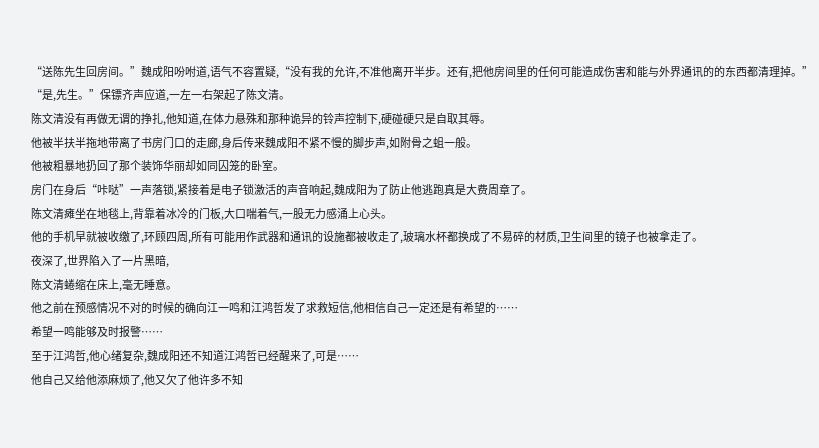“送陈先生回房间。”魏成阳吩咐道,语气不容置疑,“没有我的允许,不准他离开半步。还有,把他房间里的任何可能造成伤害和能与外界通讯的的东西都清理掉。”
“是,先生。”保镖齐声应道,一左一右架起了陈文清。
陈文清没有再做无谓的挣扎,他知道,在体力悬殊和那种诡异的铃声控制下,硬碰硬只是自取其辱。
他被半扶半拖地带离了书房门口的走廊,身后传来魏成阳不紧不慢的脚步声,如附骨之蛆一般。
他被粗暴地扔回了那个装饰华丽却如同囚笼的卧室。
房门在身后“咔哒”一声落锁,紧接着是电子锁激活的声音响起,魏成阳为了防止他逃跑真是大费周章了。
陈文清瘫坐在地毯上,背靠着冰冷的门板,大口喘着气,一股无力感涌上心头。
他的手机早就被收缴了,环顾四周,所有可能用作武器和通讯的设施都被收走了,玻璃水杯都换成了不易碎的材质,卫生间里的镜子也被拿走了。
夜深了,世界陷入了一片黑暗,
陈文清蜷缩在床上,毫无睡意。
他之前在预感情况不对的时候的确向江一鸣和江鸿哲发了求救短信,他相信自己一定还是有希望的……
希望一鸣能够及时报警……
至于江鸿哲,他心绪复杂,魏成阳还不知道江鸿哲已经醒来了,可是……
他自己又给他添麻烦了,他又欠了他许多不知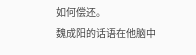如何偿还。
魏成阳的话语在他脑中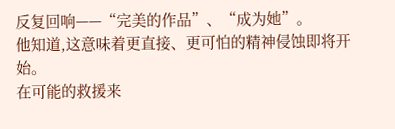反复回响——“完美的作品”、“成为她”。
他知道,这意味着更直接、更可怕的精神侵蚀即将开始。
在可能的救援来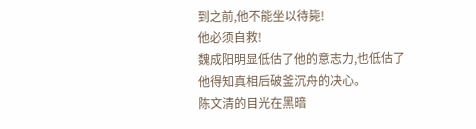到之前,他不能坐以待毙!
他必须自救!
魏成阳明显低估了他的意志力,也低估了他得知真相后破釜沉舟的决心。
陈文清的目光在黑暗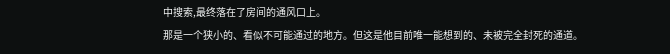中搜索,最终落在了房间的通风口上。
那是一个狭小的、看似不可能通过的地方。但这是他目前唯一能想到的、未被完全封死的通道。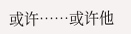或许……或许他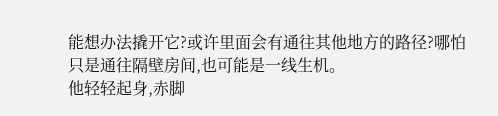能想办法撬开它?或许里面会有通往其他地方的路径?哪怕只是通往隔壁房间,也可能是一线生机。
他轻轻起身,赤脚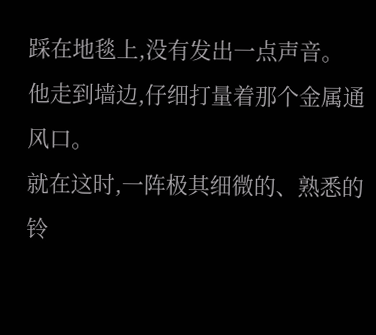踩在地毯上,没有发出一点声音。
他走到墙边,仔细打量着那个金属通风口。
就在这时,一阵极其细微的、熟悉的铃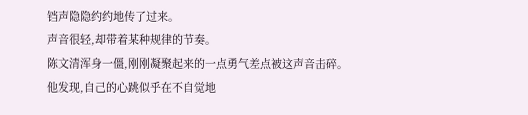铛声隐隐约约地传了过来。
声音很轻,却带着某种规律的节奏。
陈文清浑身一僵,刚刚凝聚起来的一点勇气差点被这声音击碎。
他发现,自己的心跳似乎在不自觉地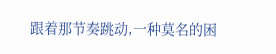跟着那节奏跳动,一种莫名的困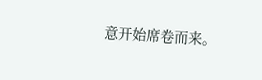意开始席卷而来。